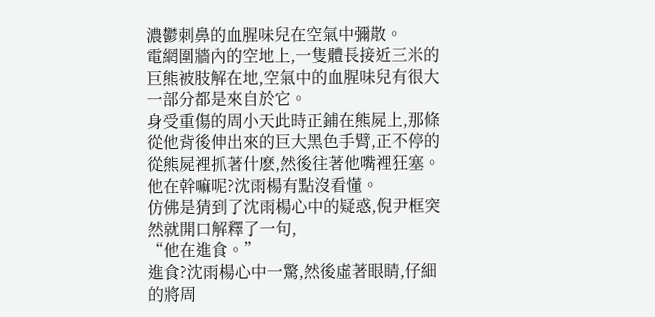濃鬱刺鼻的血腥味兒在空氣中彌散。
電網圍牆內的空地上,一隻體長接近三米的巨熊被肢解在地,空氣中的血腥味兒有很大一部分都是來自於它。
身受重傷的周小天此時正鋪在熊屍上,那條從他背後伸出來的巨大黑色手臂,正不停的從熊屍裡抓著什麽,然後往著他嘴裡狂塞。
他在幹嘛呢?沈雨楊有點沒看懂。
仿佛是猜到了沈雨楊心中的疑惑,倪尹框突然就開口解釋了一句,
“他在進食。”
進食?沈雨楊心中一驚,然後虛著眼睛,仔細的將周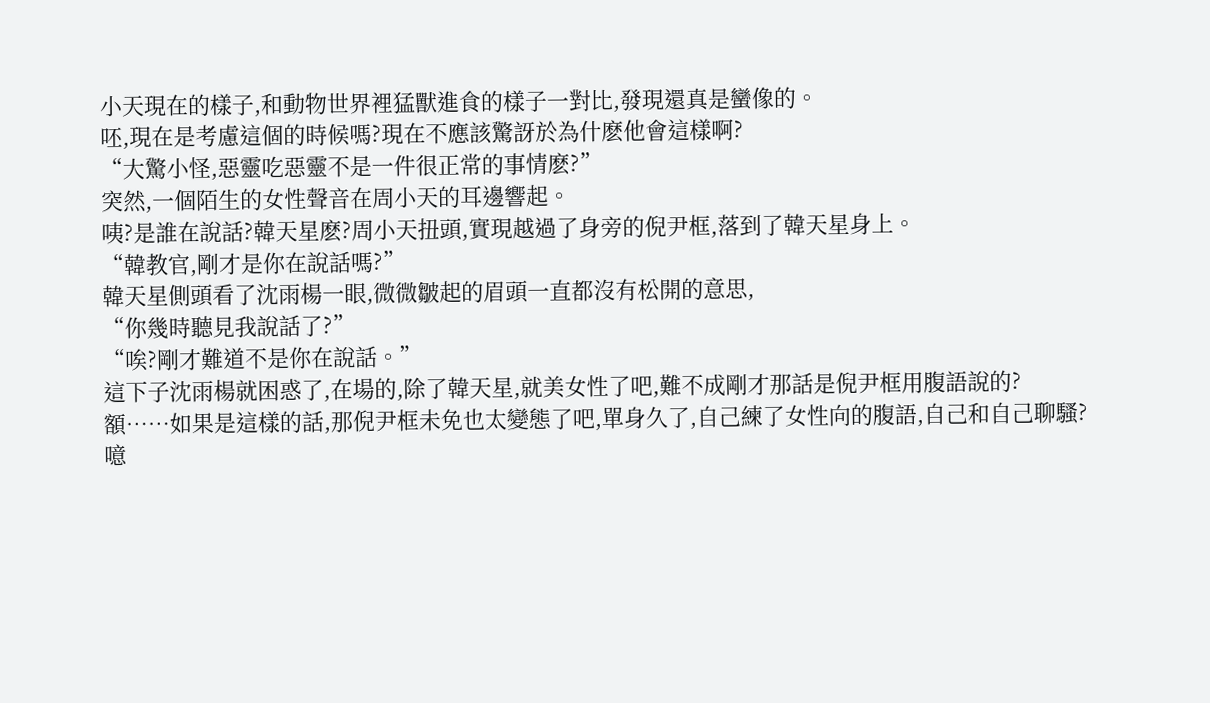小天現在的樣子,和動物世界裡猛獸進食的樣子一對比,發現還真是蠻像的。
呸,現在是考慮這個的時候嗎?現在不應該驚訝於為什麽他會這樣啊?
“大驚小怪,惡靈吃惡靈不是一件很正常的事情麽?”
突然,一個陌生的女性聲音在周小天的耳邊響起。
咦?是誰在說話?韓天星麽?周小天扭頭,實現越過了身旁的倪尹框,落到了韓天星身上。
“韓教官,剛才是你在說話嗎?”
韓天星側頭看了沈雨楊一眼,微微皺起的眉頭一直都沒有松開的意思,
“你幾時聽見我說話了?”
“唉?剛才難道不是你在說話。”
這下子沈雨楊就困惑了,在場的,除了韓天星,就美女性了吧,難不成剛才那話是倪尹框用腹語說的?
額……如果是這樣的話,那倪尹框未免也太變態了吧,單身久了,自己練了女性向的腹語,自己和自己聊騷?
噫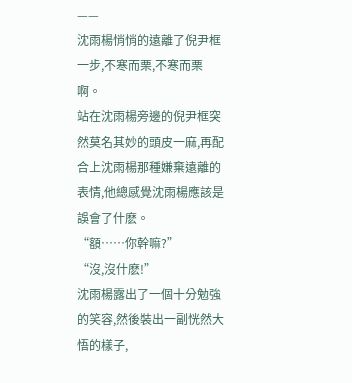——
沈雨楊悄悄的遠離了倪尹框一步,不寒而栗,不寒而栗啊。
站在沈雨楊旁邊的倪尹框突然莫名其妙的頭皮一麻,再配合上沈雨楊那種嫌棄遠離的表情,他總感覺沈雨楊應該是誤會了什麽。
“額……你幹嘛?”
“沒,沒什麽!”
沈雨楊露出了一個十分勉強的笑容,然後裝出一副恍然大悟的樣子,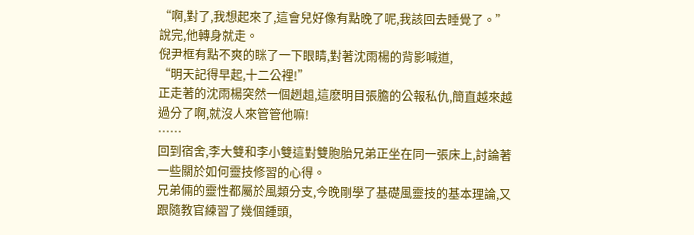“啊,對了,我想起來了,這會兒好像有點晚了呢,我該回去睡覺了。”
說完,他轉身就走。
倪尹框有點不爽的眯了一下眼睛,對著沈雨楊的背影喊道,
“明天記得早起,十二公裡!”
正走著的沈雨楊突然一個趔趄,這麽明目張膽的公報私仇,簡直越來越過分了啊,就沒人來管管他嘛!
……
回到宿舍,李大雙和李小雙這對雙胞胎兄弟正坐在同一張床上,討論著一些關於如何靈技修習的心得。
兄弟倆的靈性都屬於風類分支,今晚剛學了基礎風靈技的基本理論,又跟隨教官練習了幾個鍾頭,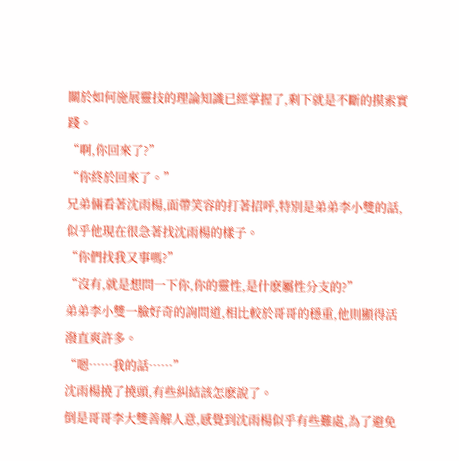關於如何施展靈技的理論知識已經掌握了,剩下就是不斷的摸索實踐。
“啊,你回來了?”
“你終於回來了。”
兄弟倆看著沈雨楊,面帶笑容的打著招呼,特別是弟弟李小雙的話,似乎他現在很急著找沈雨楊的樣子。
“你們找我又事嗎?”
“沒有,就是想問一下你,你的靈性,是什麽屬性分支的?”
弟弟李小雙一臉好奇的詢問道,相比較於哥哥的穩重,他則顯得活潑直爽許多。
“嗯……我的話……”
沈雨楊撓了撓頭,有些糾結該怎麽說了。
倒是哥哥李大雙善解人意,感覺到沈雨楊似乎有些難處,為了避免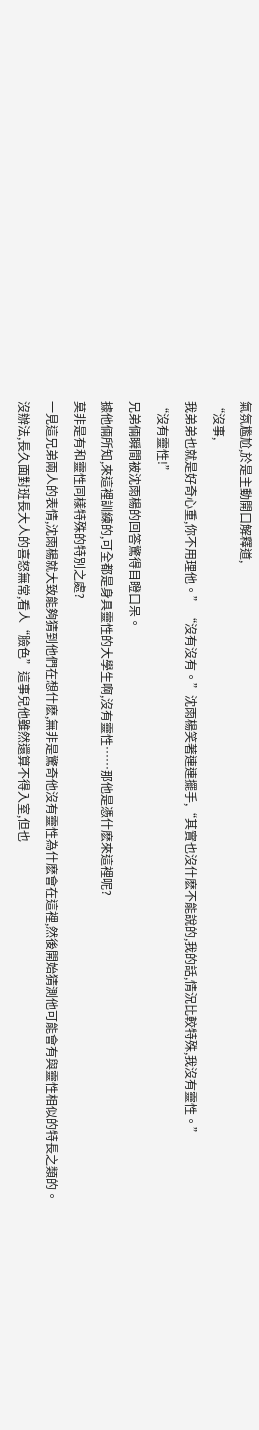氣氛尷尬,於是主動開口解釋道,
“沒事,
我弟弟也就是好奇心重,你不用理他。” “沒有沒有。”沈雨楊笑著連連擺手,“其實也沒什麽不能說的,我的話,情況比較特殊,我沒有靈性。”
“沒有靈性!”
兄弟倆瞬間被沈雨楊的回答驚得目瞪口呆。
據他倆所知,來這裡訓練的,可全都是身具靈性的大學生啊,沒有靈性……那他是憑什麽來這裡呢?
莫非是有和靈性同樣特殊的特別之處?
一見這兄弟兩人的表情,沈雨楊就大致能夠猜到他們在想什麽,無非是驚奇他沒有靈性為什麽會在這裡,然後開始猜測他可能會有與靈性相似的特長之類的。
沒辦法,長久面對班長大人的喜怒無常,看人“臉色”這事兒他雖然還算不得入室,但也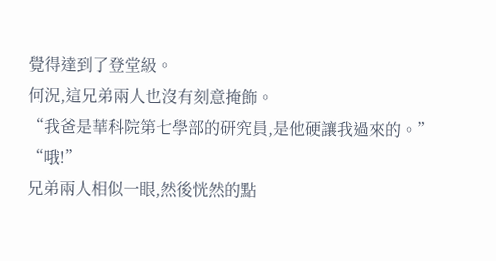覺得達到了登堂級。
何況,這兄弟兩人也沒有刻意掩飾。
“我爸是華科院第七學部的研究員,是他硬讓我過來的。”
“哦!”
兄弟兩人相似一眼,然後恍然的點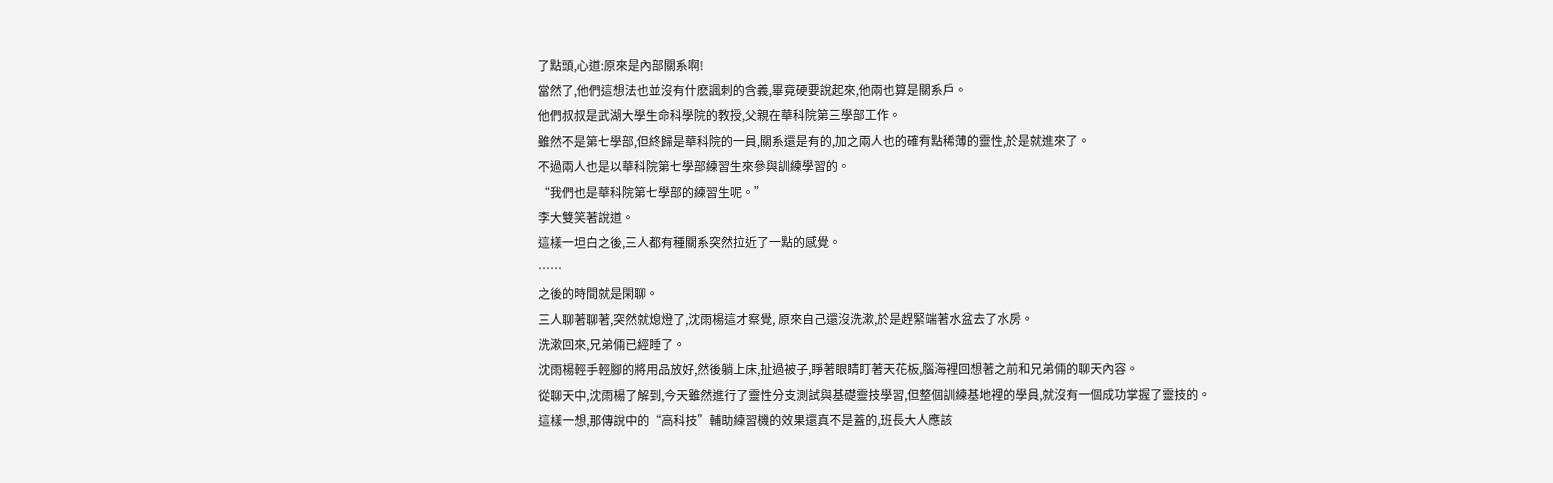了點頭,心道:原來是內部關系啊!
當然了,他們這想法也並沒有什麽諷刺的含義,畢竟硬要說起來,他兩也算是關系戶。
他們叔叔是武湖大學生命科學院的教授,父親在華科院第三學部工作。
雖然不是第七學部,但終歸是華科院的一員,關系還是有的,加之兩人也的確有點稀薄的靈性,於是就進來了。
不過兩人也是以華科院第七學部練習生來參與訓練學習的。
“我們也是華科院第七學部的練習生呢。”
李大雙笑著說道。
這樣一坦白之後,三人都有種關系突然拉近了一點的感覺。
……
之後的時間就是閑聊。
三人聊著聊著,突然就熄燈了,沈雨楊這才察覺, 原來自己還沒洗漱,於是趕緊端著水盆去了水房。
洗漱回來,兄弟倆已經睡了。
沈雨楊輕手輕腳的將用品放好,然後躺上床,扯過被子,睜著眼睛盯著天花板,腦海裡回想著之前和兄弟倆的聊天內容。
從聊天中,沈雨楊了解到,今天雖然進行了靈性分支測試與基礎靈技學習,但整個訓練基地裡的學員,就沒有一個成功掌握了靈技的。
這樣一想,那傳說中的“高科技”輔助練習機的效果還真不是蓋的,班長大人應該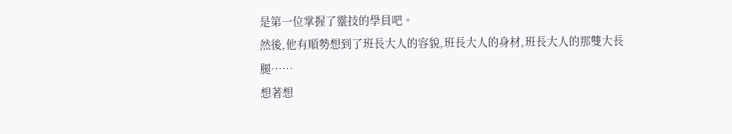是第一位掌握了靈技的學員吧。
然後,他有順勢想到了班長大人的容貌,班長大人的身材,班長大人的那雙大長腿……
想著想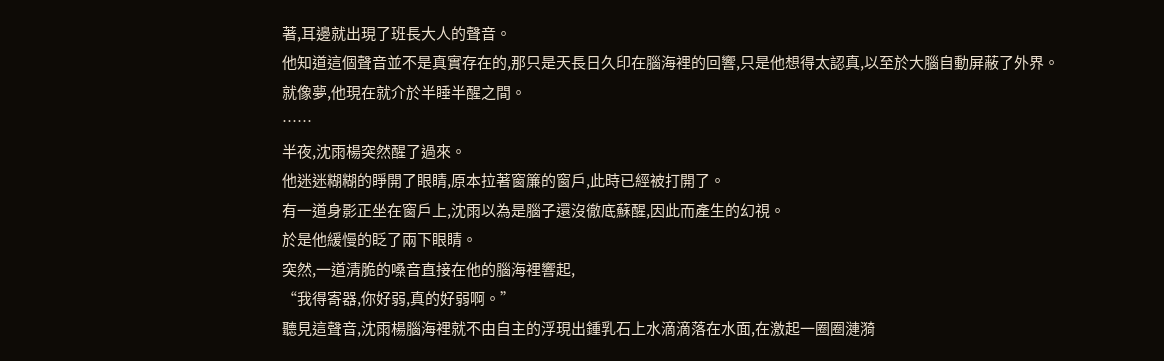著,耳邊就出現了班長大人的聲音。
他知道這個聲音並不是真實存在的,那只是天長日久印在腦海裡的回響,只是他想得太認真,以至於大腦自動屏蔽了外界。
就像夢,他現在就介於半睡半醒之間。
……
半夜,沈雨楊突然醒了過來。
他迷迷糊糊的睜開了眼睛,原本拉著窗簾的窗戶,此時已經被打開了。
有一道身影正坐在窗戶上,沈雨以為是腦子還沒徹底蘇醒,因此而產生的幻視。
於是他緩慢的眨了兩下眼睛。
突然,一道清脆的嗓音直接在他的腦海裡響起,
“我得寄器,你好弱,真的好弱啊。”
聽見這聲音,沈雨楊腦海裡就不由自主的浮現出鍾乳石上水滴滴落在水面,在激起一圈圈漣漪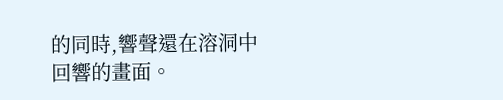的同時,響聲還在溶洞中回響的畫面。